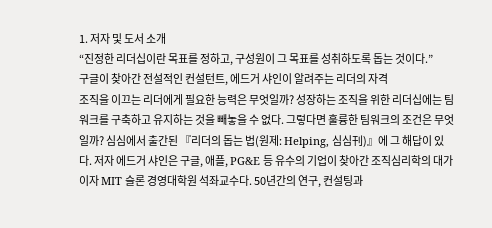1. 저자 및 도서 소개
“진정한 리더십이란 목표를 정하고, 구성원이 그 목표를 성취하도록 돕는 것이다.”
구글이 찾아간 전설적인 컨설턴트, 에드거 샤인이 알려주는 리더의 자격
조직을 이끄는 리더에게 필요한 능력은 무엇일까? 성장하는 조직을 위한 리더십에는 팀워크를 구축하고 유지하는 것을 빼놓을 수 없다. 그렇다면 훌륭한 팀워크의 조건은 무엇일까? 심심에서 출간된 『리더의 돕는 법(원제: Helping, 심심刊)』에 그 해답이 있다. 저자 에드거 샤인은 구글, 애플, PG&E 등 유수의 기업이 찾아간 조직심리학의 대가이자 MIT 슬론 경영대학원 석좌교수다. 50년간의 연구, 컨설팅과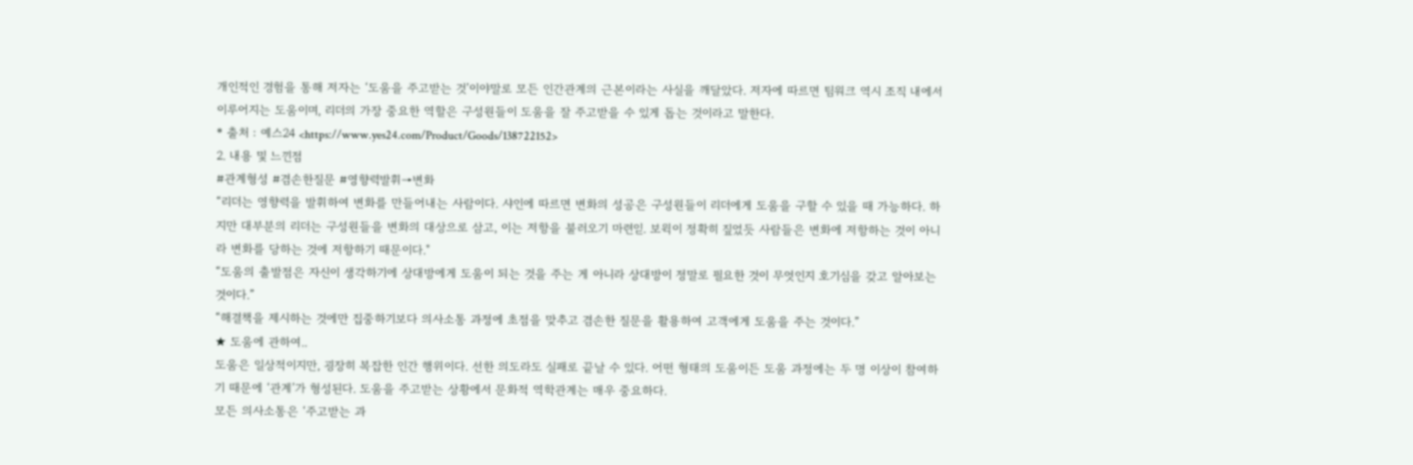개인적인 경험을 통해 저자는 ‘도움을 주고받는 것’이야말로 모든 인간관계의 근본이라는 사실을 깨달았다. 저자에 따르면 팀워크 역시 조직 내에서 이루어지는 도움이며, 리더의 가장 중요한 역할은 구성원들이 도움을 잘 주고받을 수 있게 돕는 것이라고 말한다.
* 출처 : 예스24 <https://www.yes24.com/Product/Goods/138722152>
2. 내용 및 느낀점
#관계형성 #겸손한질문 #영향력발휘→변화
“리더는 영향력을 발휘하여 변화를 만들어내는 사람이다. 샤인에 따르면 변화의 성공은 구성원들이 리더에게 도움을 구할 수 있을 때 가능하다. 하지만 대부분의 리더는 구성원들을 변화의 대상으로 삼고, 이는 저항을 불러오기 마련읻. 보윅이 정확히 짚었듯 사람들은 변화에 저항하는 것이 아니라 변화를 당하는 것에 저항하기 때문이다."
“도움의 출발점은 자신이 생각하기에 상대방에게 도움이 되는 것을 주는 게 아니라 상대방이 정말로 필요한 것이 무엇인지 호기심을 갖고 알아보는 것이다.”
“해결책을 제시하는 것에만 집중하기보다 의사소통 과정에 초점을 맞추고 겸손한 질문을 활용하여 고객에게 도움을 주는 것이다.”
★ 도움에 관하여..
도움은 일상적이지만, 굉장히 복잡한 인간 행위이다. 선한 의도라도 실패로 끝날 수 있다. 어떤 형태의 도움이든 도움 과정에는 두 명 이상이 참여하기 때문에 ‘관계’가 형성된다. 도움을 주고받는 상황에서 문화적 역학관계는 매우 중요하다.
모든 의사소통은 ‘주고받는 과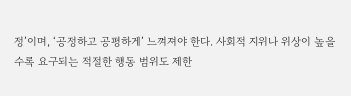정’이며, ‘공정하고 공평하게’ 느껴져야 한다. 사회적 지위나 위상이 높을수록 요구되는 적절한 행동 범위도 제한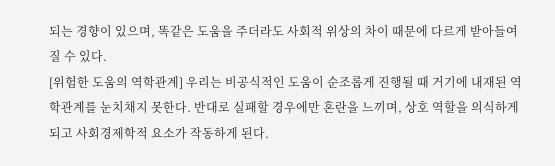되는 경향이 있으며, 똑같은 도움을 주더라도 사회적 위상의 차이 때문에 다르게 받아들여질 수 있다.
[위험한 도움의 역학관계] 우리는 비공식적인 도움이 순조롭게 진행될 때 거기에 내재된 역학관계를 눈치채지 못한다. 반대로 실패할 경우에만 혼란을 느끼며, 상호 역할을 의식하게 되고 사회경제학적 요소가 작동하게 된다.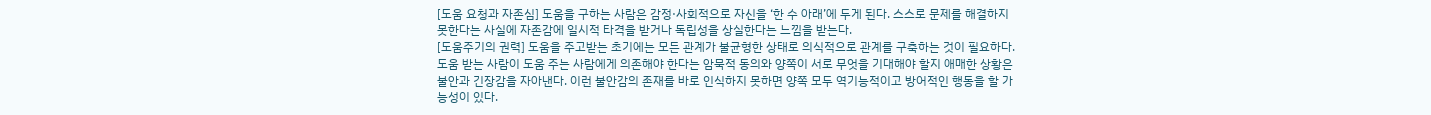[도움 요청과 자존심] 도움을 구하는 사람은 감정·사회적으로 자신을 ‘한 수 아래’에 두게 된다. 스스로 문제를 해결하지 못한다는 사실에 자존감에 일시적 타격을 받거나 독립성을 상실한다는 느낌을 받는다.
[도움주기의 권력] 도움을 주고받는 초기에는 모든 관계가 불균형한 상태로 의식적으로 관계를 구축하는 것이 필요하다. 도움 받는 사람이 도움 주는 사람에게 의존해야 한다는 암묵적 동의와 양쪽이 서로 무엇을 기대해야 할지 애매한 상황은 불안과 긴장감을 자아낸다. 이런 불안감의 존재를 바로 인식하지 못하면 양쪽 모두 역기능적이고 방어적인 행동을 할 가능성이 있다.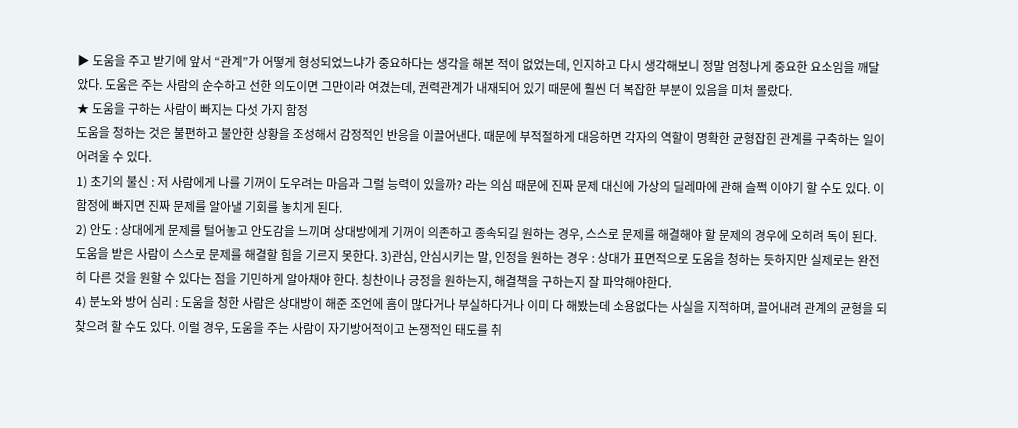▶ 도움을 주고 받기에 앞서 “관계”가 어떻게 형성되었느냐가 중요하다는 생각을 해본 적이 없었는데, 인지하고 다시 생각해보니 정말 엄청나게 중요한 요소임을 깨달았다. 도움은 주는 사람의 순수하고 선한 의도이면 그만이라 여겼는데, 권력관계가 내재되어 있기 때문에 훨씬 더 복잡한 부분이 있음을 미처 몰랐다.
★ 도움을 구하는 사람이 빠지는 다섯 가지 함정
도움을 청하는 것은 불편하고 불안한 상황을 조성해서 감정적인 반응을 이끌어낸다. 때문에 부적절하게 대응하면 각자의 역할이 명확한 균형잡힌 관계를 구축하는 일이 어려울 수 있다.
1) 초기의 불신 : 저 사람에게 나를 기꺼이 도우려는 마음과 그럴 능력이 있을까? 라는 의심 때문에 진짜 문제 대신에 가상의 딜레마에 관해 슬쩍 이야기 할 수도 있다. 이 함정에 빠지면 진짜 문제를 알아낼 기회를 놓치게 된다.
2) 안도 : 상대에게 문제를 털어놓고 안도감을 느끼며 상대방에게 기꺼이 의존하고 종속되길 원하는 경우, 스스로 문제를 해결해야 할 문제의 경우에 오히려 독이 된다. 도움을 받은 사람이 스스로 문제를 해결할 힘을 기르지 못한다. 3)관심, 안심시키는 말, 인정을 원하는 경우 : 상대가 표면적으로 도움을 청하는 듯하지만 실제로는 완전히 다른 것을 원할 수 있다는 점을 기민하게 알아채야 한다. 칭찬이나 긍정을 원하는지, 해결책을 구하는지 잘 파악해야한다.
4) 분노와 방어 심리 : 도움을 청한 사람은 상대방이 해준 조언에 흠이 많다거나 부실하다거나 이미 다 해봤는데 소용없다는 사실을 지적하며, 끌어내려 관계의 균형을 되찾으려 할 수도 있다. 이럴 경우, 도움을 주는 사람이 자기방어적이고 논쟁적인 태도를 취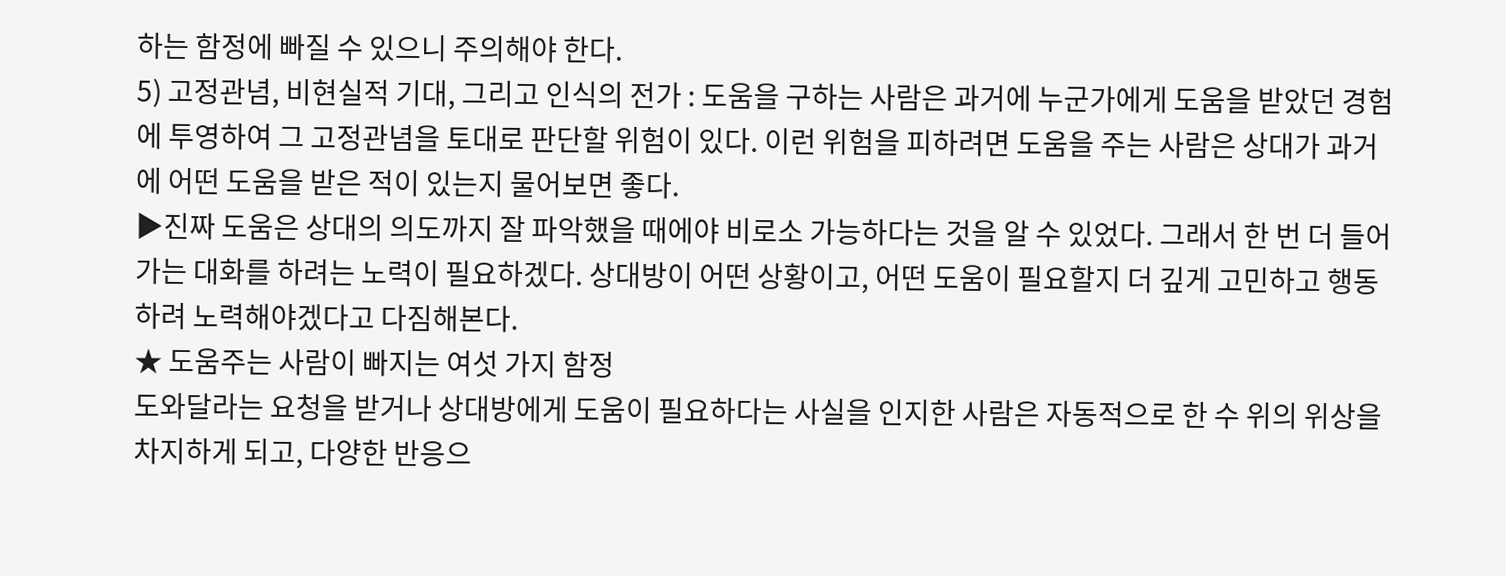하는 함정에 빠질 수 있으니 주의해야 한다.
5) 고정관념, 비현실적 기대, 그리고 인식의 전가 : 도움을 구하는 사람은 과거에 누군가에게 도움을 받았던 경험에 투영하여 그 고정관념을 토대로 판단할 위험이 있다. 이런 위험을 피하려면 도움을 주는 사람은 상대가 과거에 어떤 도움을 받은 적이 있는지 물어보면 좋다.
▶진짜 도움은 상대의 의도까지 잘 파악했을 때에야 비로소 가능하다는 것을 알 수 있었다. 그래서 한 번 더 들어가는 대화를 하려는 노력이 필요하겠다. 상대방이 어떤 상황이고, 어떤 도움이 필요할지 더 깊게 고민하고 행동하려 노력해야겠다고 다짐해본다.
★ 도움주는 사람이 빠지는 여섯 가지 함정
도와달라는 요청을 받거나 상대방에게 도움이 필요하다는 사실을 인지한 사람은 자동적으로 한 수 위의 위상을 차지하게 되고, 다양한 반응으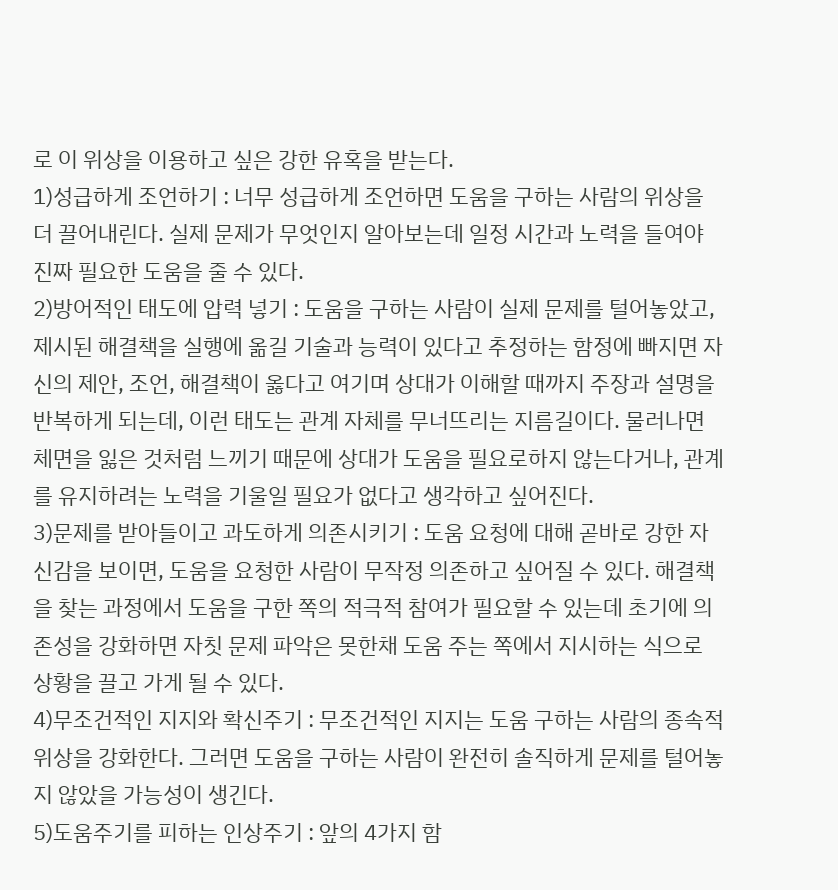로 이 위상을 이용하고 싶은 강한 유혹을 받는다.
1)성급하게 조언하기 : 너무 성급하게 조언하면 도움을 구하는 사람의 위상을 더 끌어내린다. 실제 문제가 무엇인지 알아보는데 일정 시간과 노력을 들여야 진짜 필요한 도움을 줄 수 있다.
2)방어적인 태도에 압력 넣기 : 도움을 구하는 사람이 실제 문제를 털어놓았고, 제시된 해결책을 실행에 옮길 기술과 능력이 있다고 추정하는 함정에 빠지면 자신의 제안, 조언, 해결책이 옳다고 여기며 상대가 이해할 때까지 주장과 설명을 반복하게 되는데, 이런 태도는 관계 자체를 무너뜨리는 지름길이다. 물러나면 체면을 잃은 것처럼 느끼기 때문에 상대가 도움을 필요로하지 않는다거나, 관계를 유지하려는 노력을 기울일 필요가 없다고 생각하고 싶어진다.
3)문제를 받아들이고 과도하게 의존시키기 : 도움 요청에 대해 곧바로 강한 자신감을 보이면, 도움을 요청한 사람이 무작정 의존하고 싶어질 수 있다. 해결책을 찾는 과정에서 도움을 구한 쪽의 적극적 참여가 필요할 수 있는데 초기에 의존성을 강화하면 자칫 문제 파악은 못한채 도움 주는 쪽에서 지시하는 식으로 상황을 끌고 가게 될 수 있다.
4)무조건적인 지지와 확신주기 : 무조건적인 지지는 도움 구하는 사람의 종속적 위상을 강화한다. 그러면 도움을 구하는 사람이 완전히 솔직하게 문제를 털어놓지 않았을 가능성이 생긴다.
5)도움주기를 피하는 인상주기 : 앞의 4가지 함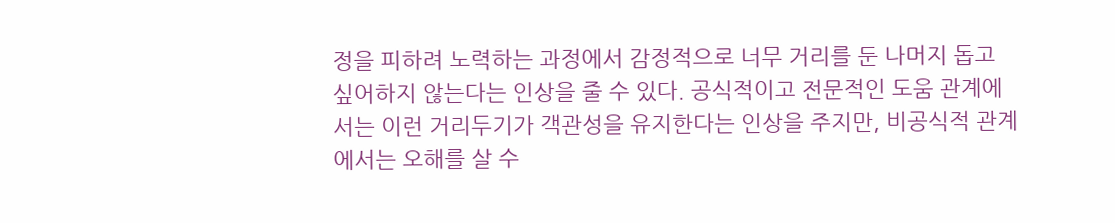정을 피하려 노력하는 과정에서 감정적으로 너무 거리를 둔 나머지 돕고 싶어하지 않는다는 인상을 줄 수 있다. 공식적이고 전문적인 도움 관계에서는 이런 거리두기가 객관성을 유지한다는 인상을 주지만, 비공식적 관계에서는 오해를 살 수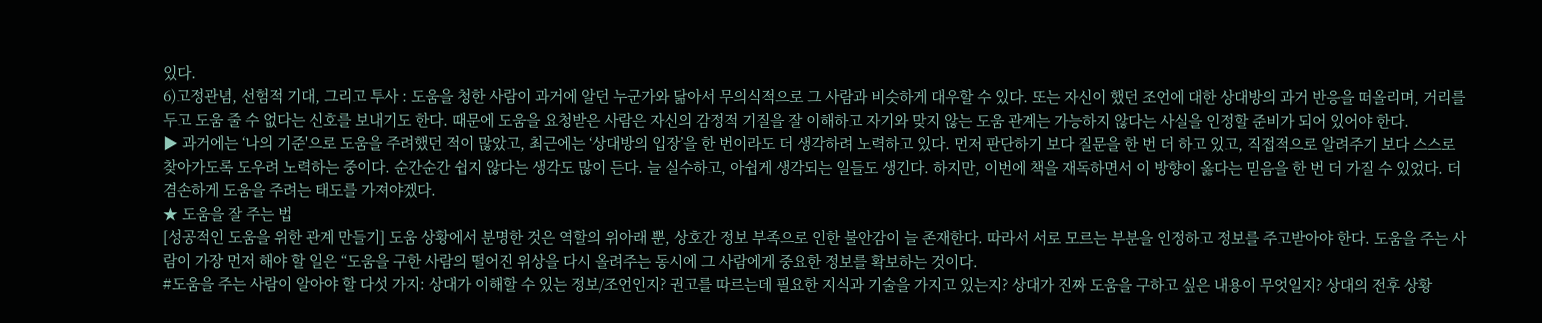있다.
6)고정관념, 선험적 기대, 그리고 투사 : 도움을 청한 사람이 과거에 알던 누군가와 닮아서 무의식적으로 그 사람과 비슷하게 대우할 수 있다. 또는 자신이 했던 조언에 대한 상대방의 과거 반응을 떠올리며, 거리를 두고 도움 줄 수 없다는 신호를 보내기도 한다. 때문에 도움을 요청받은 사람은 자신의 감정적 기질을 잘 이해하고 자기와 맞지 않는 도움 관계는 가능하지 않다는 사실을 인정할 준비가 되어 있어야 한다.
▶ 과거에는 ‘나의 기준'으로 도움을 주려했던 적이 많았고, 최근에는 ‘상대방의 입장’을 한 번이라도 더 생각하려 노력하고 있다. 먼저 판단하기 보다 질문을 한 번 더 하고 있고, 직접적으로 알려주기 보다 스스로 찾아가도록 도우려 노력하는 중이다. 순간순간 쉽지 않다는 생각도 많이 든다. 늘 실수하고, 아쉽게 생각되는 일들도 생긴다. 하지만, 이번에 책을 재독하면서 이 방향이 옳다는 믿음을 한 번 더 가질 수 있었다. 더 겸손하게 도움을 주려는 태도를 가져야겠다.
★ 도움을 잘 주는 법
[성공적인 도움을 위한 관계 만들기] 도움 상황에서 분명한 것은 역할의 위아래 뿐, 상호간 정보 부족으로 인한 불안감이 늘 존재한다. 따라서 서로 모르는 부분을 인정하고 정보를 주고받아야 한다. 도움을 주는 사람이 가장 먼저 해야 할 일은 “도움을 구한 사람의 떨어진 위상을 다시 올려주는 동시에 그 사람에게 중요한 정보를 확보하는 것이다.
#도움을 주는 사람이 알아야 할 다섯 가지: 상대가 이해할 수 있는 정보/조언인지? 권고를 따르는데 필요한 지식과 기술을 가지고 있는지? 상대가 진짜 도움을 구하고 싶은 내용이 무엇일지? 상대의 전후 상황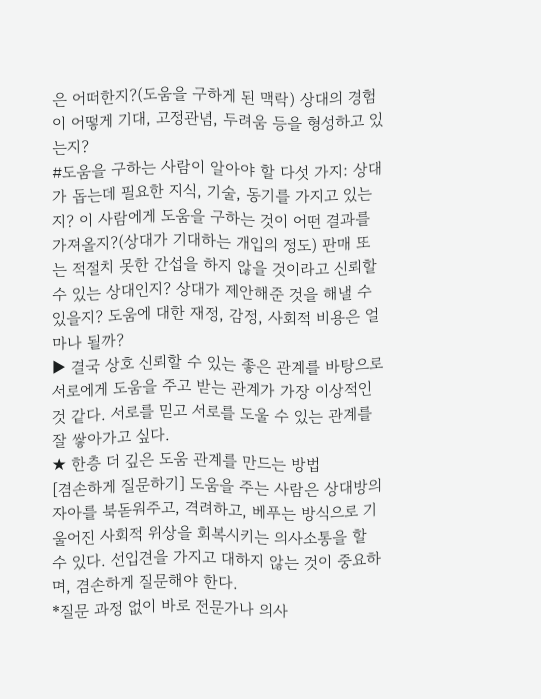은 어떠한지?(도움을 구하게 된 맥락) 상대의 경험이 어떻게 기대, 고정관념, 두려움 등을 형성하고 있는지?
#도움을 구하는 사람이 알아야 할 다섯 가지: 상대가 돕는데 필요한 지식, 기술, 동기를 가지고 있는지? 이 사람에게 도움을 구하는 것이 어떤 결과를 가져올지?(상대가 기대하는 개입의 정도) 판매 또는 적절치 못한 간섭을 하지 않을 것이라고 신뢰할 수 있는 상대인지? 상대가 제안해준 것을 해낼 수 있을지? 도움에 대한 재정, 감정, 사회적 비용은 얼마나 될까?
▶ 결국 상호 신뢰할 수 있는 좋은 관계를 바탕으로 서로에게 도움을 주고 받는 관계가 가장 이상적인 것 같다. 서로를 믿고 서로를 도울 수 있는 관계를 잘 쌓아가고 싶다.
★ 한층 더 깊은 도움 관계를 만드는 방법
[겸손하게 질문하기] 도움을 주는 사람은 상대방의 자아를 북돋워주고, 격려하고, 베푸는 방식으로 기울어진 사회적 위상을 회복시키는 의사소통을 할 수 있다. 선입견을 가지고 대하지 않는 것이 중요하며, 겸손하게 질문해야 한다.
*질문 과정 없이 바로 전문가나 의사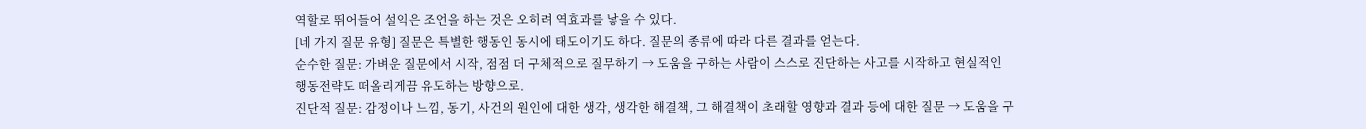역할로 뛰어들어 설익은 조언을 하는 것은 오히려 역효과를 낳을 수 있다.
[네 가지 질문 유형] 질문은 특별한 행동인 동시에 태도이기도 하다. 질문의 종류에 따라 다른 결과를 얻는다.
순수한 질문: 가벼운 질문에서 시작, 점점 더 구체적으로 질무하기 → 도움을 구하는 사람이 스스로 진단하는 사고를 시작하고 현실적인 행동전략도 떠올리게끔 유도하는 방향으로.
진단적 질문: 감정이나 느낌, 동기, 사건의 원인에 대한 생각, 생각한 해결책, 그 해결책이 초래할 영향과 결과 등에 대한 질문 → 도움을 구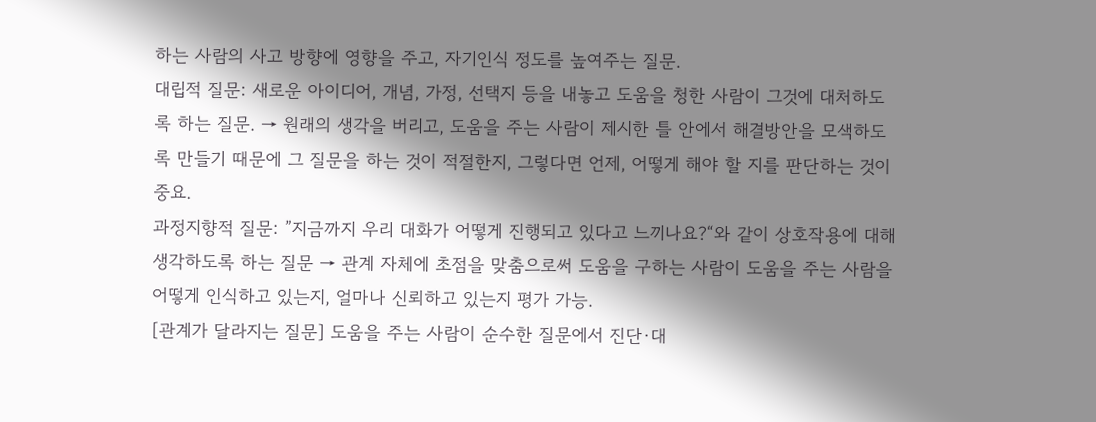하는 사람의 사고 방향에 영향을 주고, 자기인식 정도를 높여주는 질문.
대립적 질문: 새로운 아이디어, 개념, 가정, 선택지 등을 내놓고 도움을 청한 사람이 그것에 대처하도록 하는 질문. → 원래의 생각을 버리고, 도움을 주는 사람이 제시한 틀 안에서 해결방안을 모색하도록 만들기 때문에 그 질문을 하는 것이 적절한지, 그렇다면 언제, 어떻게 해야 할 지를 판단하는 것이 중요.
과정지향적 질문: ”지금까지 우리 대화가 어떻게 진행되고 있다고 느끼나요?“와 같이 상호작용에 대해 생각하도록 하는 질문 → 관계 자체에 초점을 맞춤으로써 도움을 구하는 사람이 도움을 주는 사람을 어떻게 인식하고 있는지, 얼마나 신뢰하고 있는지 평가 가능.
[관계가 달라지는 질문] 도움을 주는 사람이 순수한 질문에서 진단·대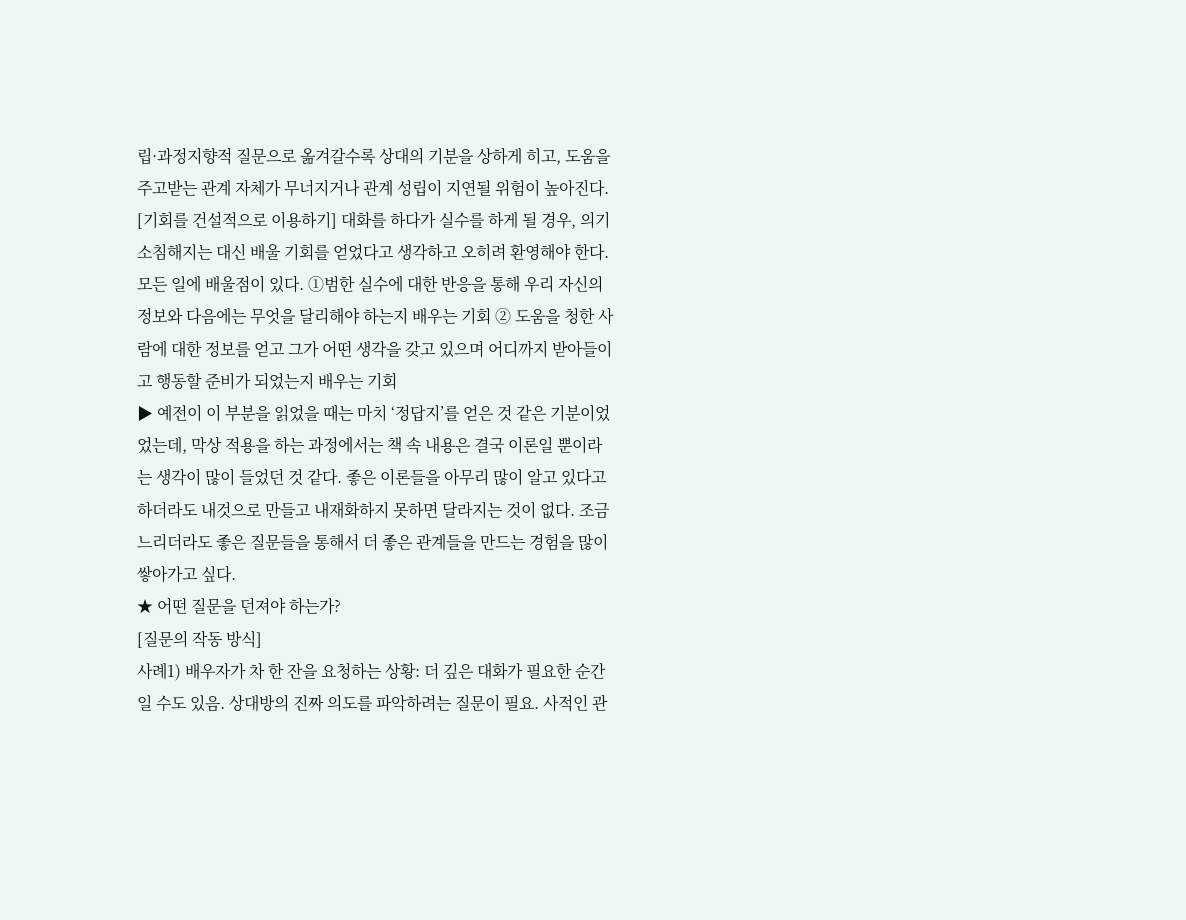립·과정지향적 질문으로 옮겨갈수록 상대의 기분을 상하게 히고, 도움을 주고받는 관계 자체가 무너지거나 관계 성립이 지연될 위험이 높아진다.
[기회를 건설적으로 이용하기] 대화를 하다가 실수를 하게 될 경우, 의기소침해지는 대신 배울 기회를 얻었다고 생각하고 오히려 환영해야 한다. 모든 일에 배울점이 있다. ①범한 실수에 대한 반응을 통해 우리 자신의 정보와 다음에는 무엇을 달리해야 하는지 배우는 기회 ② 도움을 청한 사람에 대한 정보를 얻고 그가 어떤 생각을 갖고 있으며 어디까지 받아들이고 행동할 준비가 되었는지 배우는 기회
▶ 예전이 이 부분을 읽었을 때는 마치 ‘정답지’를 얻은 것 같은 기분이었었는데, 막상 적용을 하는 과정에서는 책 속 내용은 결국 이론일 뿐이라는 생각이 많이 들었던 것 같다. 좋은 이론들을 아무리 많이 알고 있다고 하더라도 내것으로 만들고 내재화하지 못하면 달라지는 것이 없다. 조금 느리더라도 좋은 질문들을 통해서 더 좋은 관계들을 만드는 경험을 많이 쌓아가고 싶다.
★ 어떤 질문을 던져야 하는가?
[질문의 작동 방식]
사례1) 배우자가 차 한 잔을 요청하는 상황: 더 깊은 대화가 필요한 순간일 수도 있음. 상대방의 진짜 의도를 파악하려는 질문이 필요. 사적인 관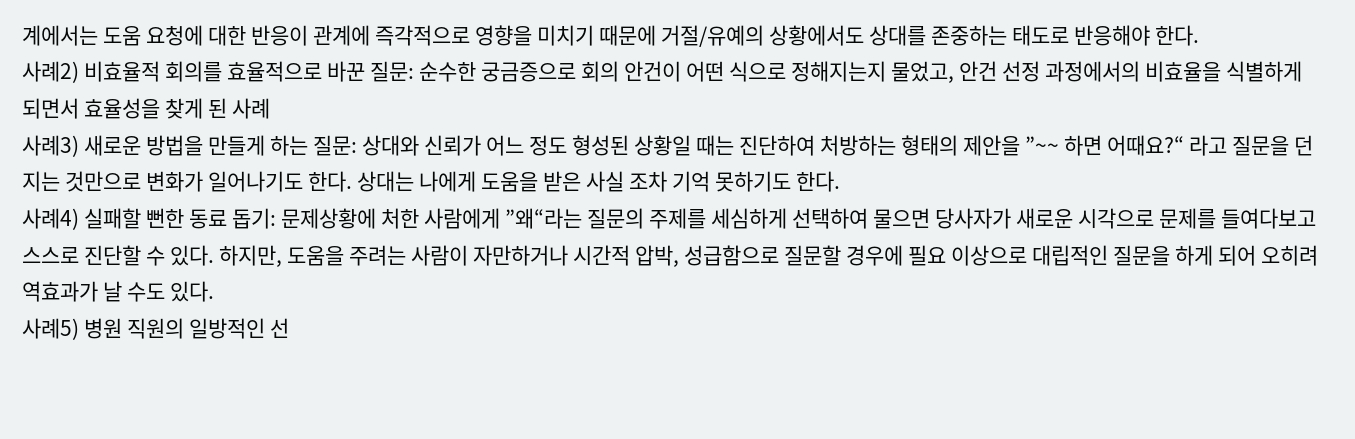계에서는 도움 요청에 대한 반응이 관계에 즉각적으로 영향을 미치기 때문에 거절/유예의 상황에서도 상대를 존중하는 태도로 반응해야 한다.
사례2) 비효율적 회의를 효율적으로 바꾼 질문: 순수한 궁금증으로 회의 안건이 어떤 식으로 정해지는지 물었고, 안건 선정 과정에서의 비효율을 식별하게 되면서 효율성을 찾게 된 사례
사례3) 새로운 방법을 만들게 하는 질문: 상대와 신뢰가 어느 정도 형성된 상황일 때는 진단하여 처방하는 형태의 제안을 ”~~ 하면 어때요?“ 라고 질문을 던지는 것만으로 변화가 일어나기도 한다. 상대는 나에게 도움을 받은 사실 조차 기억 못하기도 한다.
사례4) 실패할 뻔한 동료 돕기: 문제상황에 처한 사람에게 ”왜“라는 질문의 주제를 세심하게 선택하여 물으면 당사자가 새로운 시각으로 문제를 들여다보고 스스로 진단할 수 있다. 하지만, 도움을 주려는 사람이 자만하거나 시간적 압박, 성급함으로 질문할 경우에 필요 이상으로 대립적인 질문을 하게 되어 오히려 역효과가 날 수도 있다.
사례5) 병원 직원의 일방적인 선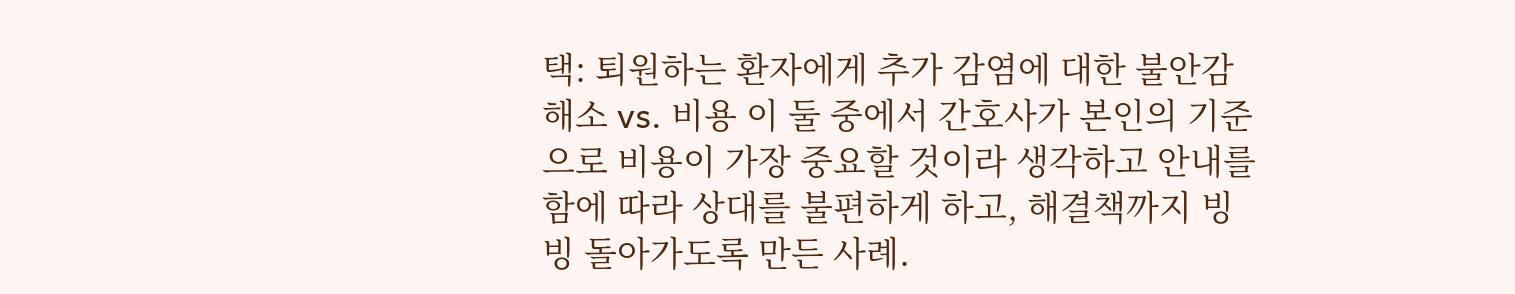택: 퇴원하는 환자에게 추가 감염에 대한 불안감 해소 vs. 비용 이 둘 중에서 간호사가 본인의 기준으로 비용이 가장 중요할 것이라 생각하고 안내를 함에 따라 상대를 불편하게 하고, 해결책까지 빙빙 돌아가도록 만든 사례.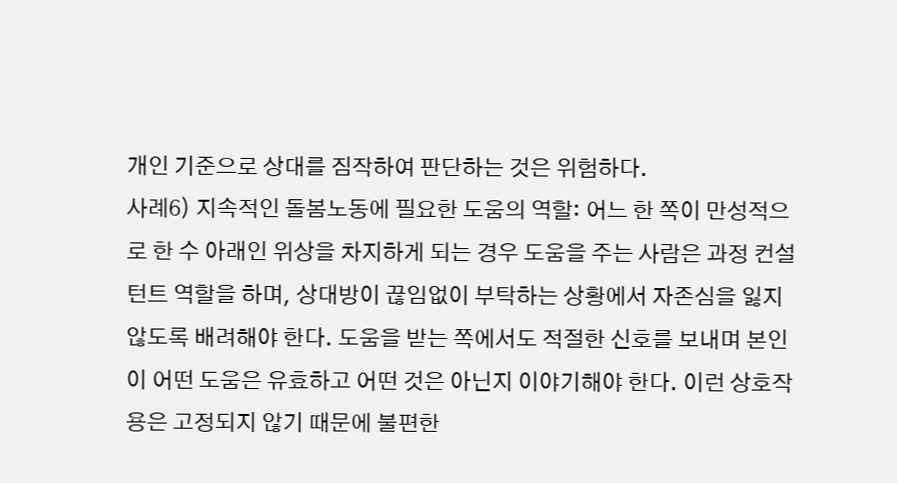개인 기준으로 상대를 짐작하여 판단하는 것은 위험하다.
사례6) 지속적인 돌봄노동에 필요한 도움의 역할: 어느 한 쪽이 만성적으로 한 수 아래인 위상을 차지하게 되는 경우 도움을 주는 사람은 과정 컨설턴트 역할을 하며, 상대방이 끊임없이 부탁하는 상황에서 자존심을 잃지 않도록 배려해야 한다. 도움을 받는 쪽에서도 적절한 신호를 보내며 본인이 어떤 도움은 유효하고 어떤 것은 아닌지 이야기해야 한다. 이런 상호작용은 고정되지 않기 때문에 불편한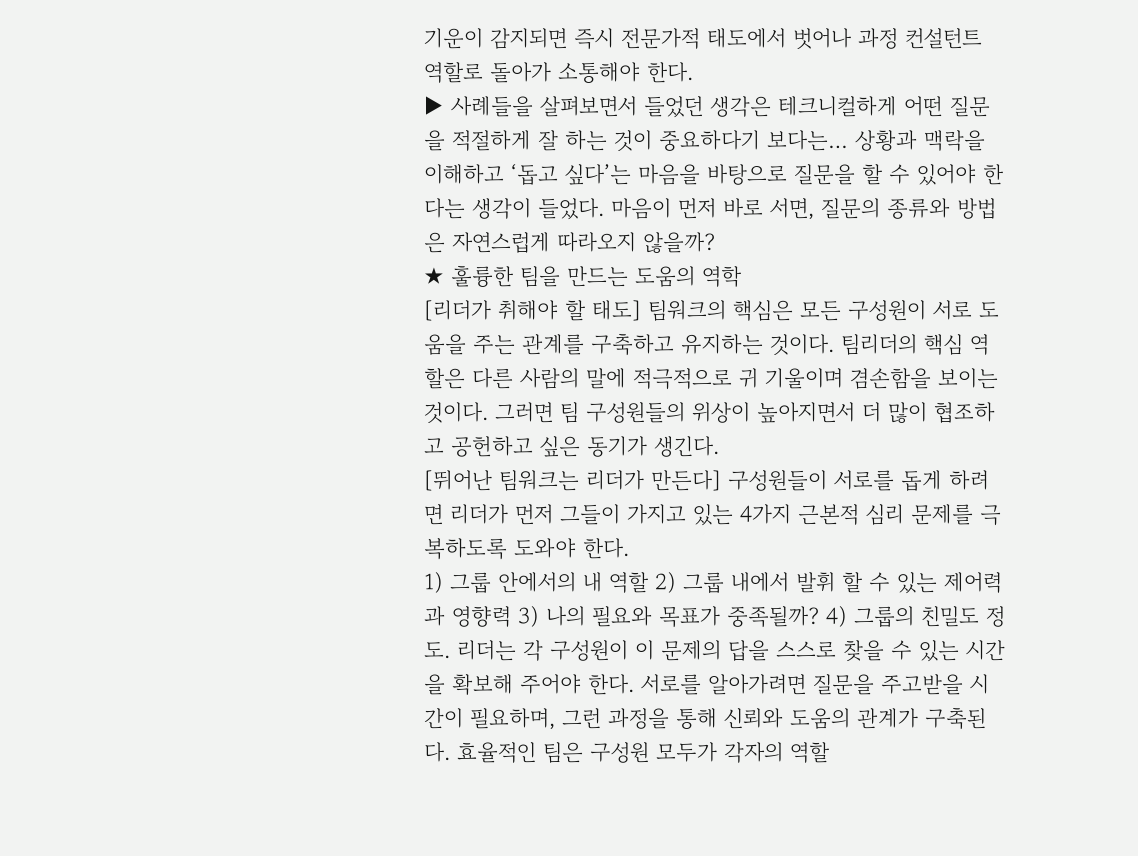기운이 감지되면 즉시 전문가적 태도에서 벗어나 과정 컨설턴트 역할로 돌아가 소통해야 한다.
▶ 사례들을 살펴보면서 들었던 생각은 테크니컬하게 어떤 질문을 적절하게 잘 하는 것이 중요하다기 보다는… 상황과 맥락을 이해하고 ‘돕고 싶다’는 마음을 바탕으로 질문을 할 수 있어야 한다는 생각이 들었다. 마음이 먼저 바로 서면, 질문의 종류와 방법은 자연스럽게 따라오지 않을까?
★ 훌륭한 팀을 만드는 도움의 역학
[리더가 취해야 할 태도] 팀워크의 핵심은 모든 구성원이 서로 도움을 주는 관계를 구축하고 유지하는 것이다. 팀리더의 핵심 역할은 다른 사람의 말에 적극적으로 귀 기울이며 겸손함을 보이는 것이다. 그러면 팀 구성원들의 위상이 높아지면서 더 많이 협조하고 공헌하고 싶은 동기가 생긴다.
[뛰어난 팀워크는 리더가 만든다] 구성원들이 서로를 돕게 하려면 리더가 먼저 그들이 가지고 있는 4가지 근본적 심리 문제를 극복하도록 도와야 한다.
1) 그룹 안에서의 내 역할 2) 그룹 내에서 발휘 할 수 있는 제어력과 영향력 3) 나의 필요와 목표가 중족될까? 4) 그룹의 친밀도 정도. 리더는 각 구성원이 이 문제의 답을 스스로 찾을 수 있는 시간을 확보해 주어야 한다. 서로를 알아가려면 질문을 주고받을 시간이 필요하며, 그런 과정을 통해 신뢰와 도움의 관계가 구축된다. 효율적인 팀은 구성원 모두가 각자의 역할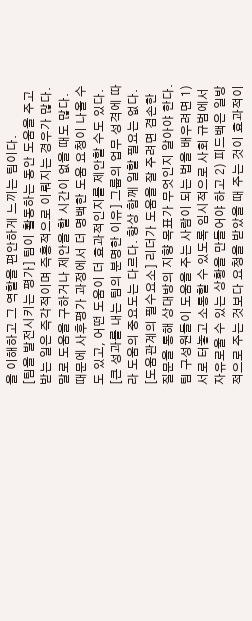을 이해하고 그 역할을 편안하게 느끼는 팀이다.
[팀을 발전시키는 평가] 팀이 활동하는 동안 도움을 주고받는 일은 즉각적이며 즉흥적으로 이뤄지는 경우가 많다. 말로 도움을 구하거나 제안을 할 시간이 없을 때도 많다. 때문에 사후평가 과정에서 더 명백한 도움 요청이 나올 수도 있고, 어떤 도움이 더 효과적인지를 제안할 수도 있다.
[큰 성과를 내는 팀의 분명한 이유] 그룹의 업무 성격에 따라 도움의 중요도는 다르다. 항상 함께 일할 필요는 없다.
[도움관계의 필수요소] 리더가 도움을 잘 주려면 겸손한 질문을 통해 상대방의 지향 목표가 무엇인지 알아야 한다. 팀 구성원들이 도움을 주는 사람이 되는 법을 배우려면 1) 서로 터놓고 소통할 수 있도록 임시적으로 사회 규범에서 자유로울 수 있는 상황을 만들어야 하고 2) 피드백은 일방적으로 주는 것보다 요청을 받았을 때 주는 것이 효과적이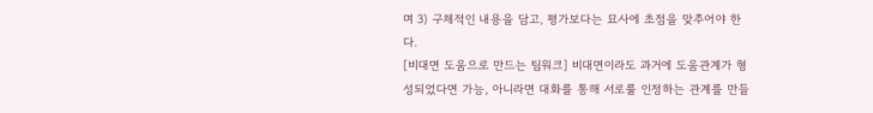며 3) 구체적인 내용을 담고, 평가보다는 묘사에 초점을 맞추어야 한다.
[비대면 도움으로 만드는 팀워크] 비대면이라도 과거에 도움관계가 형성되었다면 가능, 아니라면 대화를 통해 서로룰 인정하는 관계를 만들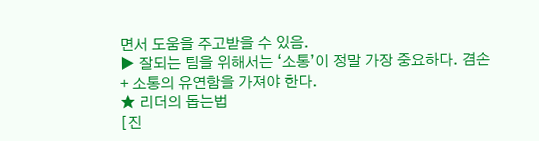면서 도움을 주고받을 수 있음.
▶ 잘되는 팀을 위해서는 ‘소통’이 정말 가장 중요하다. 겸손 + 소통의 유연함을 가져야 한다.
★ 리더의 돕는법
[진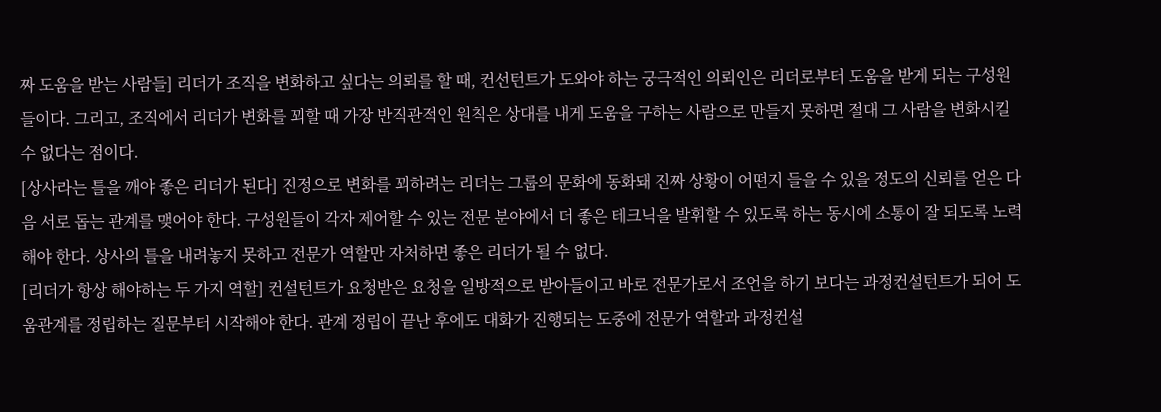짜 도움을 받는 사람들] 리더가 조직을 변화하고 싶다는 의뢰를 할 때, 컨선턴트가 도와야 하는 궁극적인 의뢰인은 리더로부터 도움을 받게 되는 구성원들이다. 그리고, 조직에서 리더가 변화를 꾀할 때 가장 반직관적인 원칙은 상대를 내게 도움을 구하는 사람으로 만들지 못하면 절대 그 사람을 변화시킬 수 없다는 점이다.
[상사라는 틀을 깨야 좋은 리더가 된다] 진정으로 변화를 꾀하려는 리더는 그룹의 문화에 동화돼 진짜 상황이 어떤지 들을 수 있을 정도의 신뢰를 얻은 다음 서로 돕는 관계를 맺어야 한다. 구성원들이 각자 제어할 수 있는 전문 분야에서 더 좋은 테크닉을 발휘할 수 있도록 하는 동시에 소통이 잘 되도록 노력해야 한다. 상사의 틀을 내려놓지 못하고 전문가 역할만 자처하면 좋은 리더가 될 수 없다.
[리더가 항상 해야하는 두 가지 역할] 컨설턴트가 요청받은 요청을 일방적으로 받아들이고 바로 전문가로서 조언을 하기 보다는 과정컨설턴트가 되어 도움관계를 정립하는 질문부터 시작해야 한다. 관계 정립이 끝난 후에도 대화가 진행되는 도중에 전문가 역할과 과정컨설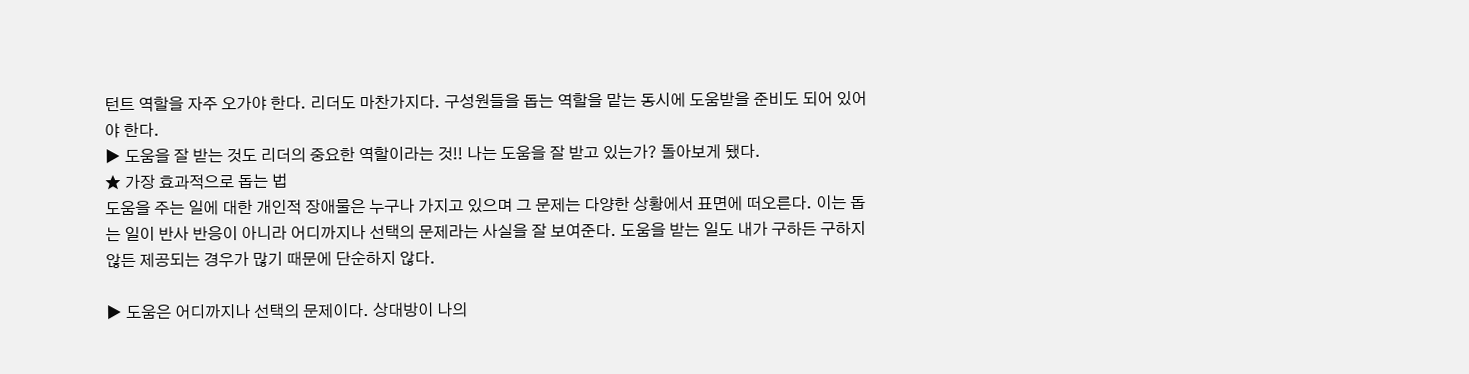턴트 역할을 자주 오가야 한다. 리더도 마찬가지다. 구성원들을 돕는 역할을 맡는 동시에 도움받을 준비도 되어 있어야 한다.
▶ 도움을 잘 받는 것도 리더의 중요한 역할이라는 것!! 나는 도움을 잘 받고 있는가? 돌아보게 됐다.
★ 가장 효과적으로 돕는 법
도움을 주는 일에 대한 개인적 장애물은 누구나 가지고 있으며 그 문제는 다양한 상황에서 표면에 떠오른다. 이는 돕는 일이 반사 반응이 아니라 어디까지나 선택의 문제라는 사실을 잘 보여준다. 도움을 받는 일도 내가 구하든 구하지 않든 제공되는 경우가 많기 때문에 단순하지 않다.

▶ 도움은 어디까지나 선택의 문제이다. 상대방이 나의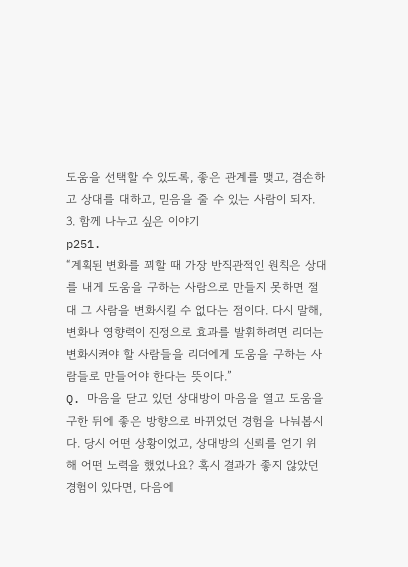도움을 선택할 수 있도록, 좋은 관계를 맺고, 겸손하고 상대를 대하고, 믿음을 줄 수 있는 사람이 되자.
3. 함께 나누고 싶은 이야기
p251.
“계획된 변화를 꾀할 때 가장 반직관적인 원칙은 상대를 내게 도움을 구하는 사람으로 만들지 못하면 절대 그 사람을 변화시킬 수 없다는 점이다. 다시 말해, 변화나 영향력이 진정으로 효과를 발휘하려면 리더는 변화시켜야 할 사람들을 리더에게 도움을 구하는 사람들로 만들어야 한다는 뜻이다.”
Q. 마음을 닫고 있던 상대방이 마음을 열고 도움을 구한 뒤에 좋은 방향으로 바뀌었던 경험을 나눠봅시다. 당시 어떤 상황이었고, 상대방의 신뢰를 얻기 위해 어떤 노력을 했었나요? 혹시 결과가 좋지 않았던 경험이 있다면, 다음에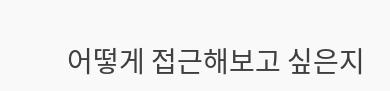어떻게 접근해보고 싶은지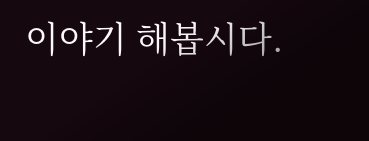이야기 해봅시다.